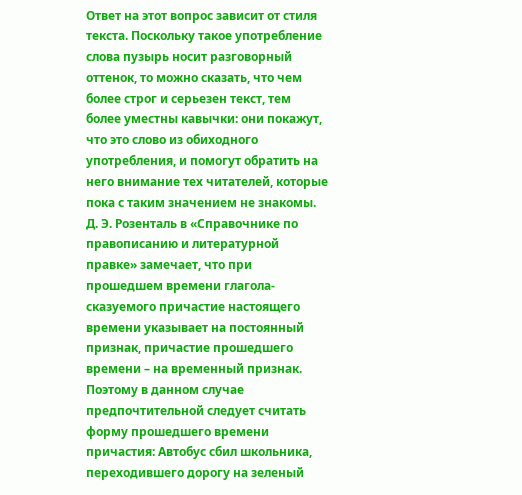Ответ на этот вопрос зависит от стиля текста. Поскольку такое употребление слова пузырь носит разговорный оттенок, то можно сказать, что чем более строг и серьезен текст, тем более уместны кавычки: они покажут, что это слово из обиходного употребления, и помогут обратить на него внимание тех читателей, которые пока с таким значением не знакомы.
Д. Э. Розенталь в «Справочнике по правописанию и литературной правке» замечает, что при прошедшем времени глагола-сказуемого причастие настоящего времени указывает на постоянный признак, причастие прошедшего времени – на временный признак. Поэтому в данном случае предпочтительной следует считать форму прошедшего времени причастия: Автобус сбил школьника, переходившего дорогу на зеленый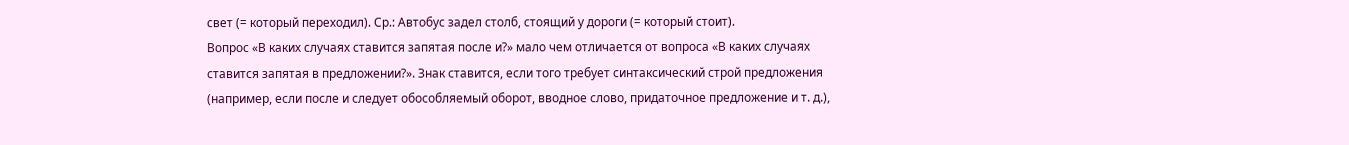свет (= который переходил). Ср.: Автобус задел столб, стоящий у дороги (= который стоит).
Вопрос «В каких случаях ставится запятая после и?» мало чем отличается от вопроса «В каких случаях ставится запятая в предложении?». Знак ставится, если того требует синтаксический строй предложения (например, если после и следует обособляемый оборот, вводное слово, придаточное предложение и т. д.),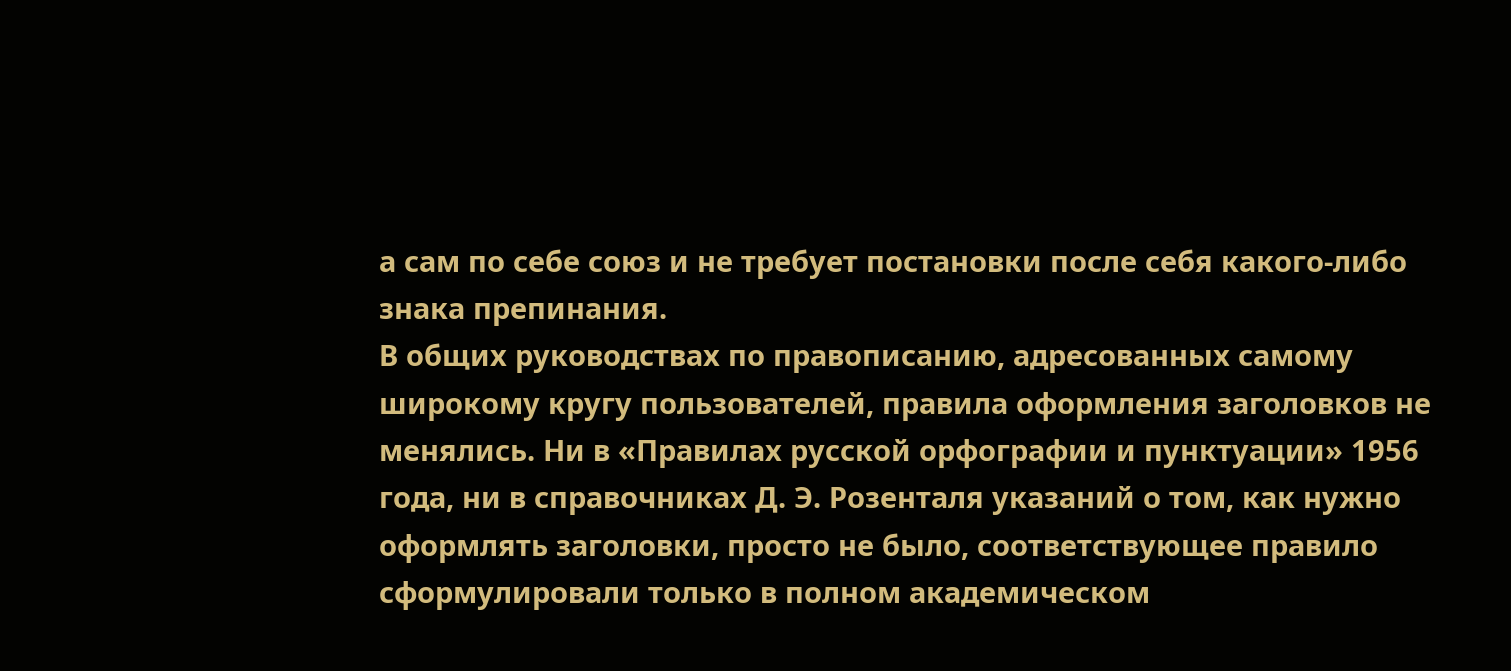а сам по себе союз и не требует постановки после себя какого-либо знака препинания.
В общих руководствах по правописанию, адресованных самому широкому кругу пользователей, правила оформления заголовков не менялись. Ни в «Правилах русской орфографии и пунктуации» 1956 года, ни в справочниках Д. Э. Розенталя указаний о том, как нужно оформлять заголовки, просто не было, соответствующее правило сформулировали только в полном академическом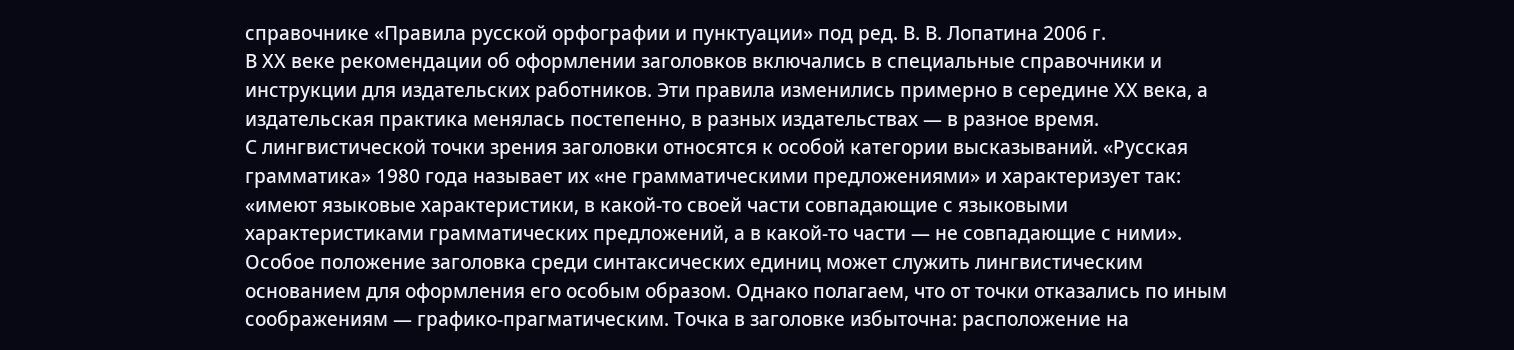справочнике «Правила русской орфографии и пунктуации» под ред. В. В. Лопатина 2006 г.
В ХХ веке рекомендации об оформлении заголовков включались в специальные справочники и инструкции для издательских работников. Эти правила изменились примерно в середине ХХ века, а издательская практика менялась постепенно, в разных издательствах — в разное время.
С лингвистической точки зрения заголовки относятся к особой категории высказываний. «Русская грамматика» 1980 года называет их «не грамматическими предложениями» и характеризует так: «имеют языковые характеристики, в какой-то своей части совпадающие с языковыми характеристиками грамматических предложений, а в какой-то части — не совпадающие с ними». Особое положение заголовка среди синтаксических единиц может служить лингвистическим основанием для оформления его особым образом. Однако полагаем, что от точки отказались по иным соображениям — графико-прагматическим. Точка в заголовке избыточна: расположение на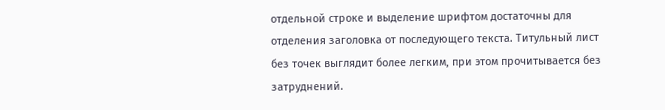отдельной строке и выделение шрифтом достаточны для отделения заголовка от последующего текста. Титульный лист без точек выглядит более легким, при этом прочитывается без затруднений.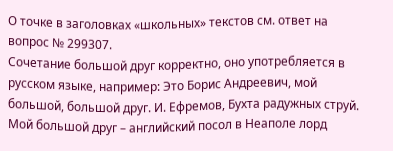О точке в заголовках «школьных» текстов см. ответ на вопрос № 299307.
Сочетание большой друг корректно, оно употребляется в русском языке, например: Это Борис Андреевич, мой большой, большой друг. И. Ефремов, Бухта радужных струй. Мой большой друг – английский посол в Неаполе лорд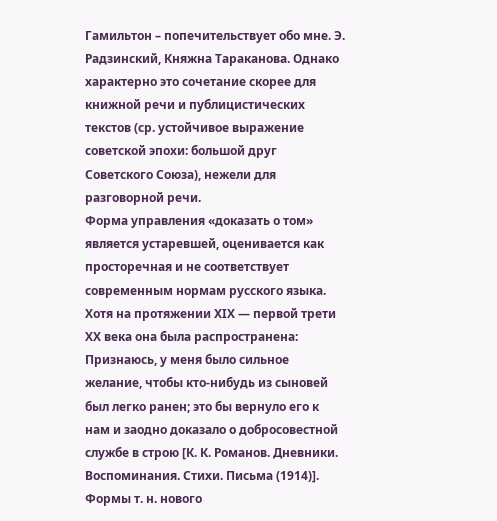Гамильтон – попечительствует обо мне. Э. Радзинский, Княжна Тараканова. Однако характерно это сочетание скорее для книжной речи и публицистических текстов (ср. устойчивое выражение советской эпохи: большой друг Советского Союза), нежели для разговорной речи.
Форма управления «доказать о том» является устаревшей, оценивается как просторечная и не соответствует современным нормам русского языка. Хотя на протяжении XIХ — первой трети ХХ века она была распространена: Признаюсь, у меня было сильное желание, чтобы кто-нибудь из сыновей был легко ранен; это бы вернуло его к нам и заодно доказало о добросовестной службе в строю [К. К. Романов. Дневники. Воспоминания. Стихи. Письма (1914)].
Формы т. н. нового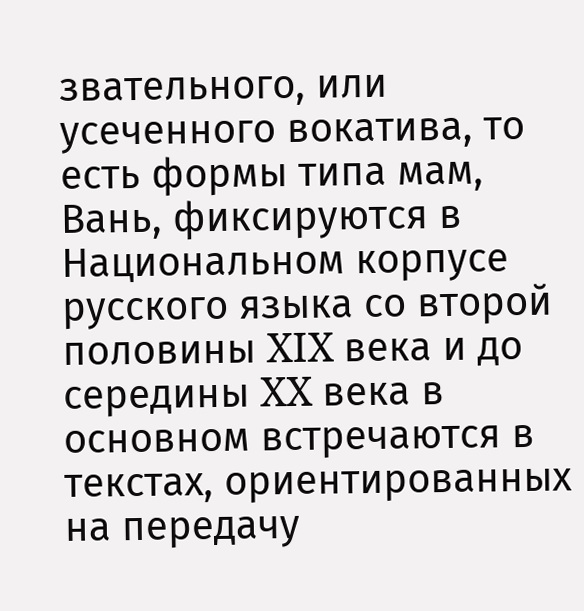звательного, или усеченного вокатива, то есть формы типа мам, Вань, фиксируются в Национальном корпусе русского языка со второй половины XIX века и до середины XX века в основном встречаются в текстах, ориентированных на передачу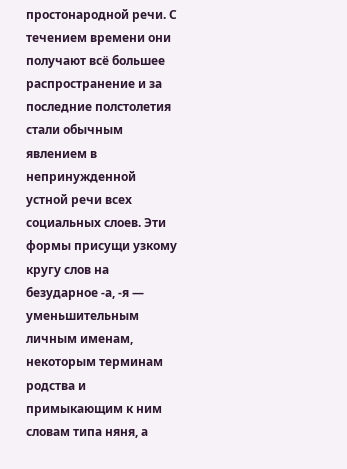простонародной речи. С течением времени они получают всё большее распространение и за последние полстолетия стали обычным явлением в непринужденной устной речи всех социальных слоев. Эти формы присущи узкому кругу слов на безударное -а, -я — уменьшительным личным именам, некоторым терминам родства и примыкающим к ним словам типа няня, а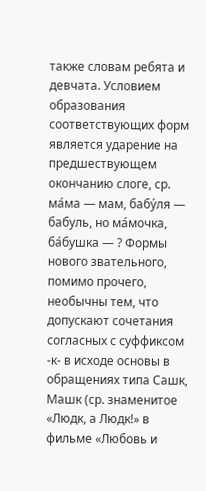также словам ребята и девчата. Условием образования соответствующих форм является ударение на предшествующем окончанию слоге, ср. ма́ма — мам, бабу́ля — бабуль, но ма́мочка, ба́бушка — ? Формы нового звательного, помимо прочего, необычны тем, что допускают сочетания согласных с суффиксом -к- в исходе основы в обращениях типа Сашк, Машк (ср. знаменитое «Людк, а Людк!» в фильме «Любовь и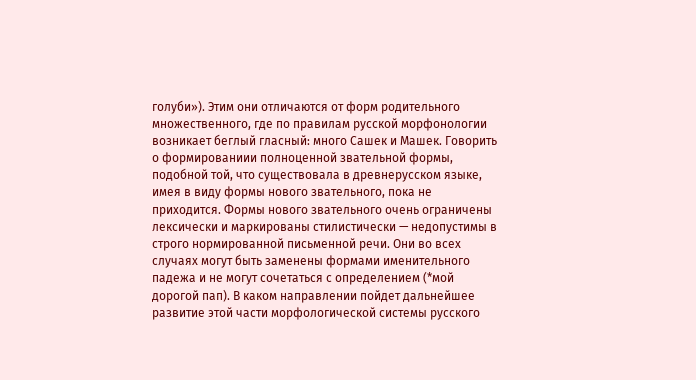голуби»). Этим они отличаются от форм родительного множественного, где по правилам русской морфонологии возникает беглый гласный: много Сашек и Машек. Говорить о формированиии полноценной звательной формы, подобной той, что существовала в древнерусском языке, имея в виду формы нового звательного, пока не приходится. Формы нового звательного очень ограничены лексически и маркированы стилистически — недопустимы в строго нормированной письменной речи. Они во всех случаях могут быть заменены формами именительного падежа и не могут сочетаться с определением (*мой дорогой пап). В каком направлении пойдет дальнейшее развитие этой части морфологической системы русского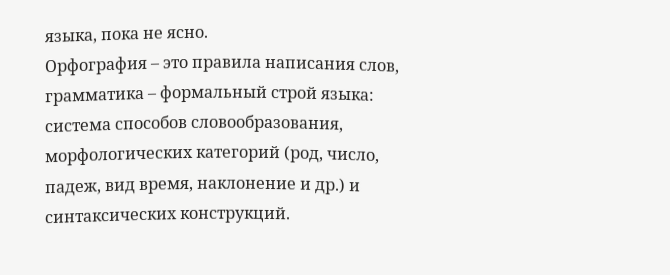языка, пока не ясно.
Орфография – это правила написания слов, грамматика – формальный строй языка: система способов словообразования, морфологических категорий (род, число, падеж, вид время, наклонение и др.) и синтаксических конструкций.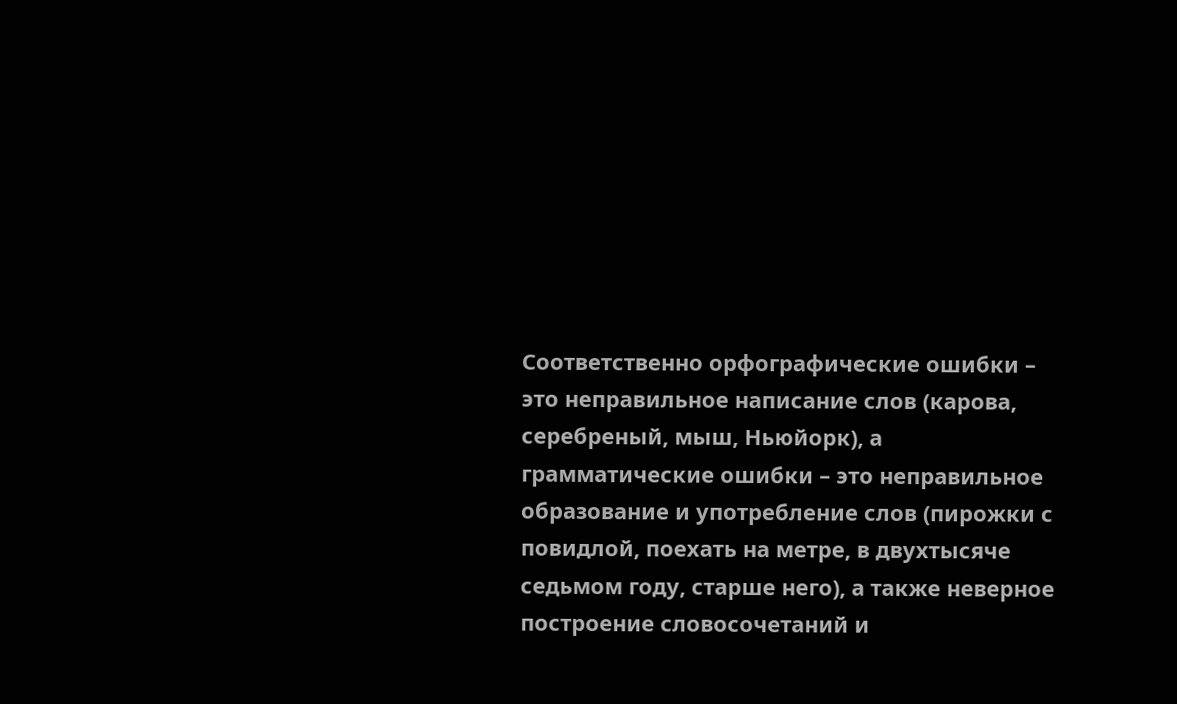Соответственно орфографические ошибки – это неправильное написание слов (карова, серебреный, мыш, Ньюйорк), а грамматические ошибки – это неправильное образование и употребление слов (пирожки с повидлой, поехать на метре, в двухтысяче седьмом году, старше него), а также неверное построение словосочетаний и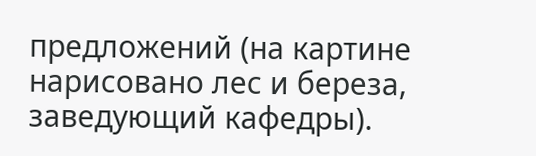предложений (на картине нарисовано лес и береза, заведующий кафедры).